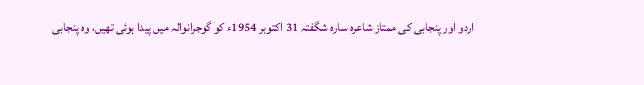اردو اور پنجابی کی ممتاز شاعرہ سارہ شگفتہ 31 اکتوبر 1954ء کو گوجرانوالہ میں پیدا ہوئی تھیں، وہ پنجابی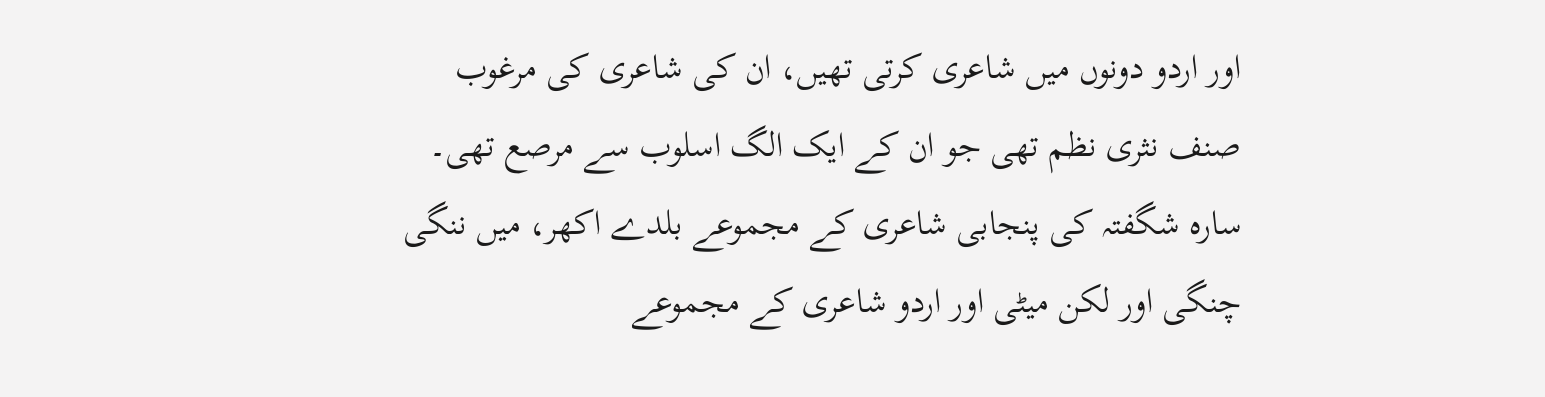اور اردو دونوں میں شاعری کرتی تھیں، ان کی شاعری کی مرغوب صنف نثری نظم تھی جو ان کے ایک الگ اسلوب سے مرصع تھی۔
سارہ شگفتہ کی پنجابی شاعری کے مجموعے بلدے اکھر، میں ننگی چنگی اور لکن میٹی اور اردو شاعری کے مجموعے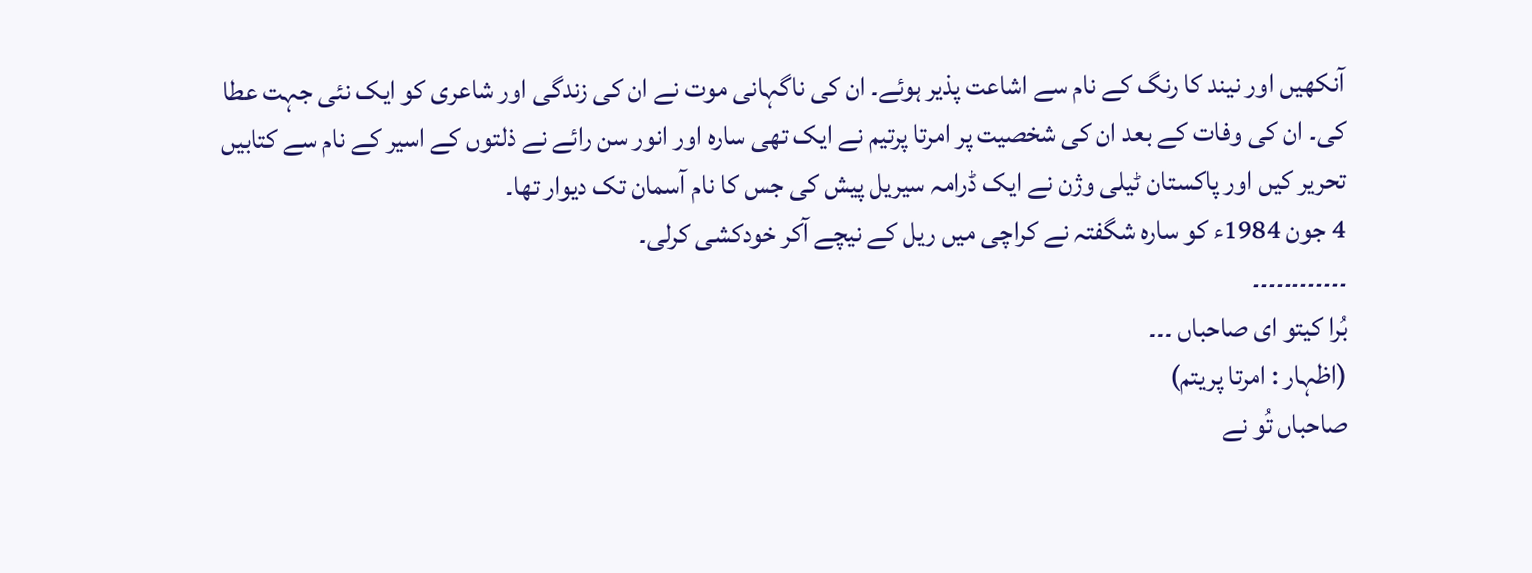آنکھیں اور نیند کا رنگ کے نام سے اشاعت پذیر ہوئے۔ ان کی ناگہانی موت نے ان کی زندگی اور شاعری کو ایک نئی جہت عطا کی۔ ان کی وفات کے بعد ان کی شخصیت پر امرتا پرتیم نے ایک تھی سارہ اور انور سن رائے نے ذلتوں کے اسیر کے نام سے کتابیں تحریر کیں اور پاکستان ٹیلی وژن نے ایک ڈرامہ سیریل پیش کی جس کا نام آسمان تک دیوار تھا۔
4 جون 1984ء کو سارہ شگفتہ نے کراچی میں ریل کے نیچے آکر خودکشی کرلی۔
۔۔۔۔۔۔۔۔۔۔۔۔
بُرا کیتو ای صاحباں ۔۔۔
(اظہار : امرتا پریتم)
صاحباں تُو نے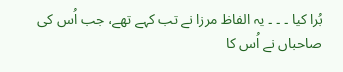بُرا کیا ۔ ۔ ۔ یہ الفاظ مرزا نے تب کہے تھے، جب اُس کی صاحباں نے اُس کا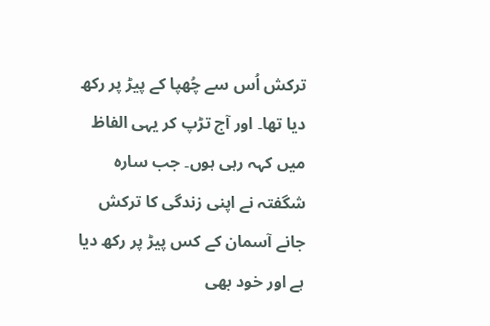ترکش اُس سے چُھپا کے پیڑ پر رکھ دیا تھا۔ اور آج تڑپ کر یہی الفاظ میں کہہ رہی ہوں۔ جب سارہ شگفتہ نے اپنی زندگی کا ترکش جانے آسمان کے کس پیڑ پر رکھ دیا ہے اور خود بھی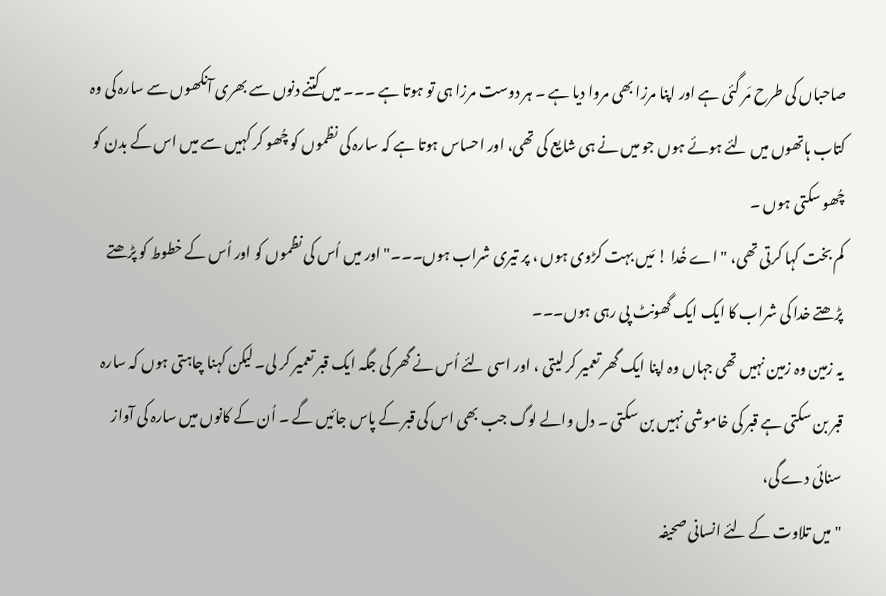صاحباں کی طرح مَر گئی ہے اور اپنا مرزا بھی مروا دیا ہے ۔ ہر دوست مرزا ہی تو ہوتا ہے ۔۔۔ میں کتنے دنوں سے بھری آنکھوں سے سارہ کی وہ کتاب ہاتھوں میں لئے ہوئے ہوں جو میں نے ہی شایع کی تھی، اور احساس ہوتا ہے کہ سارہ کی نظموں کو چُھو کر کہیں سے میں اس کے بدن کو چُھو سکتی ہوں ۔
کم بخت کہا کرتی تھی، " اے خُدا ! مَیں بہت کڑوی ہوں ، پر تیری شراب ہوں۔۔۔" اور میں اُس کی نظموں کو اور اُس کے خطوط کو پڑھتے پڑھتے خدا کی شراب کا ایک ایک گھونٹ پی رہی ہوں۔۔۔
یہ زمین وہ زمین نہیں تھی جہاں وہ اپنا ایک گھر تعمیر کر لیتی ، اور اسی لئے اُس نے گھر کی جگہ ایک قبر تعمیر کر لی۔ لیکن کہنا چاہتی ہوں کہ سارہ قبر بن سکتی ہے قبر کی خاموشی نہیں بن سکتی ۔ دل والے لوگ جب بھی اس کی قبر کے پاس جائیں گے ۔ اُن کے کانوں میں سارہ کی آواز سنائی دے گی،
"میں تلاوت کے لئے انسانی صحیفہ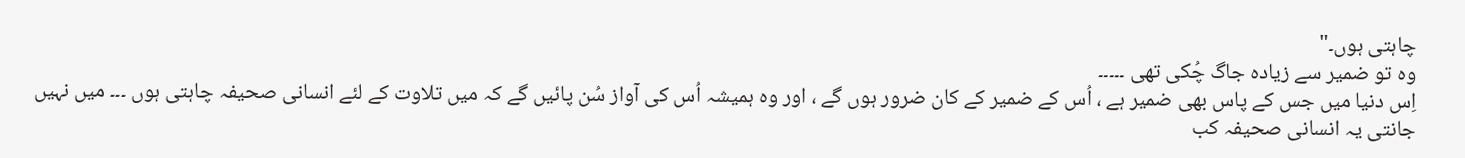چاہتی ہوں۔"
وہ تو ضمیر سے زیادہ جاگ چُکی تھی ۔۔۔۔۔
اِس دنیا میں جس کے پاس بھی ضمیر ہے ، اُس کے ضمیر کے کان ضرور ہوں گے ، اور وہ ہمیشہ اُس کی آواز سُن پائیں گے کہ میں تلاوت کے لئے انسانی صحیفہ چاہتی ہوں ۔۔۔ میں نہیں جانتی یہ انسانی صحیفہ کب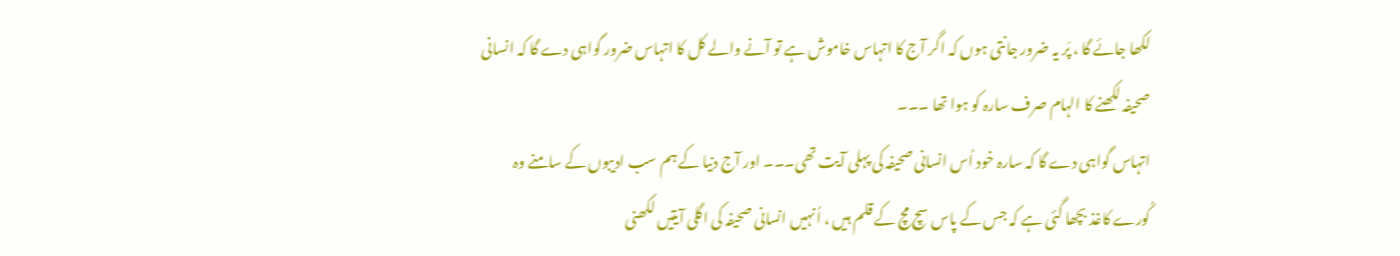لکھا جائے گا ، پَر یہ ضرور جانتی ہوں کہ اگر آج کا اتہاس خاموش ہے تو آنے والے کل کا اتہاس ضرور گواہی دے گا کہ انسانی صحیفہ لکھنے کا الہام صرف سارہ کو ہوا تھا ۔۔۔
اتہاس گواہی دے گا کہ سارہ خود اُس انسانی صحیفہ کی پہلی آیت تھی۔۔۔ اور آج دنیا کے ہم سب ادیبوں کے سامنے وہ کُورے کاغذ بچھا گئی ہے کہ جس کے پاس سچ مچ کے قلم ہیں ، اُنہیں انسانی صحیفہ کی اگلی آیتیں لکھنی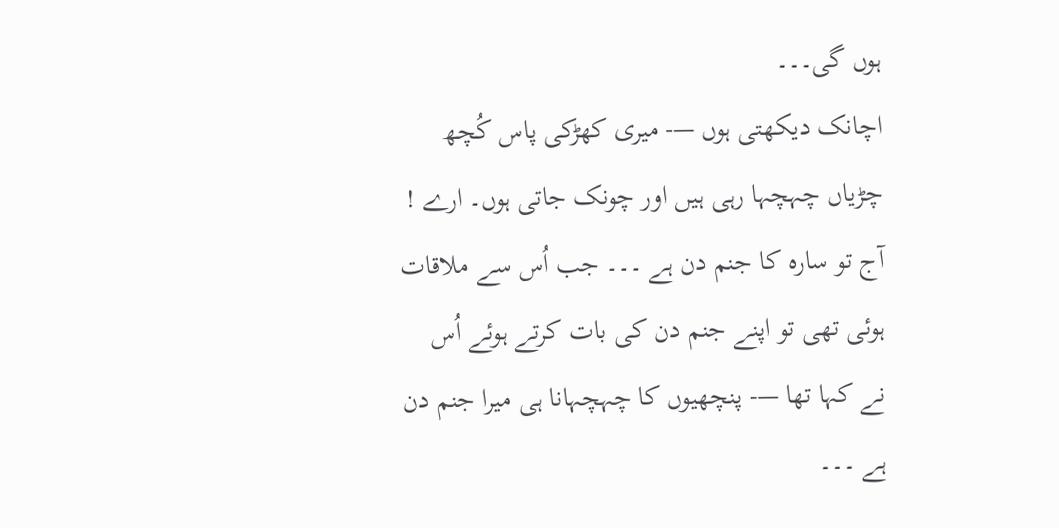ہوں گی۔۔۔
اچانک دیکھتی ہوں —- میری کھڑکی پاس کُچھ چڑیاں چہچہا رہی ہیں اور چونک جاتی ہوں۔ ارے ! آج تو سارہ کا جنم دن ہے ۔۔۔ جب اُس سے ملاقات ہوئی تھی تو اپنے جنم دن کی بات کرتے ہوئے اُس نے کہا تھا —- پنچھیوں کا چہچہانا ہی میرا جنم دن ہے ۔۔۔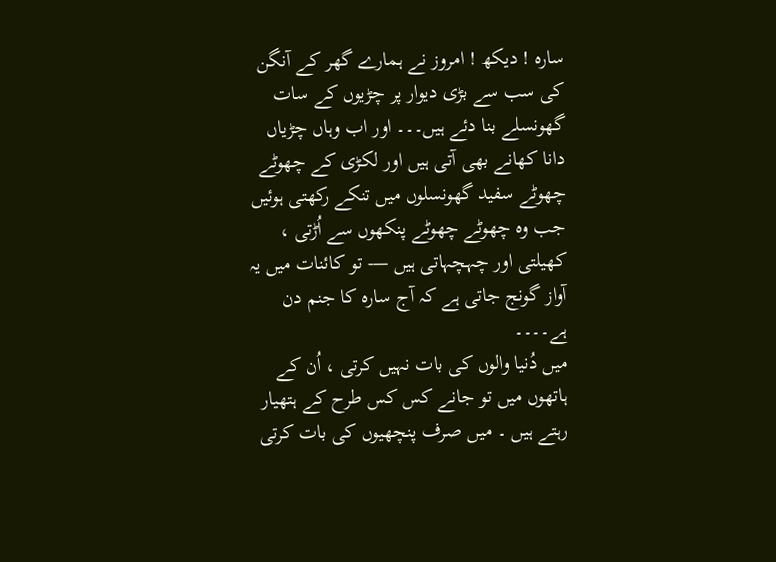سارہ ! دیکھ ! امروز نے ہمارے گھر کے آنگن کی سب سے بڑی دیوار پر چڑیوں کے سات گھونسلے بنا دئے ہیں۔۔۔ اور اب وہاں چڑیاں دانا کھانے بھی آتی ہیں اور لکڑی کے چھوٹے چھوٹے سفید گھونسلوں میں تنکے رکھتی ہوئیں جب وہ چھوٹے چھوٹے پنکھوں سے اُڑتی ، کھیلتی اور چہچہاتی ہیں —- تو کائنات میں یہ آواز گونج جاتی ہے کہ آج سارہ کا جنم دن ہے۔۔۔۔
میں دُنیا والوں کی بات نہیں کرتی ، اُن کے ہاتھوں میں تو جانے کس کس طرح کے ہتھیار رہتے ہیں ۔ میں صرف پنچھیوں کی بات کرتی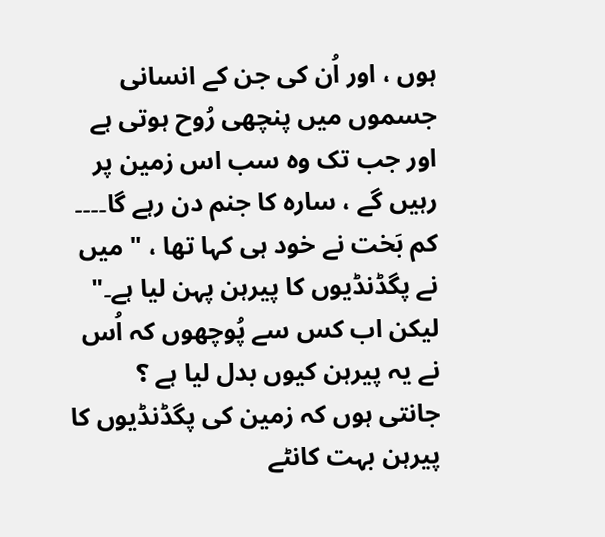ہوں ، اور اُن کی جن کے انسانی جسموں میں پنچھی رُوح ہوتی ہے اور جب تک وہ سب اس زمین پر رہیں گے ، سارہ کا جنم دن رہے گا۔۔۔۔
کم بَخت نے خود ہی کہا تھا ، " میں نے پگڈنڈیوں کا پیرہن پہن لیا ہے۔" لیکن اب کس سے پُوچھوں کہ اُس نے یہ پیرہن کیوں بدل لیا ہے ؟ جانتی ہوں کہ زمین کی پگڈنڈیوں کا پیرہن بہت کانٹے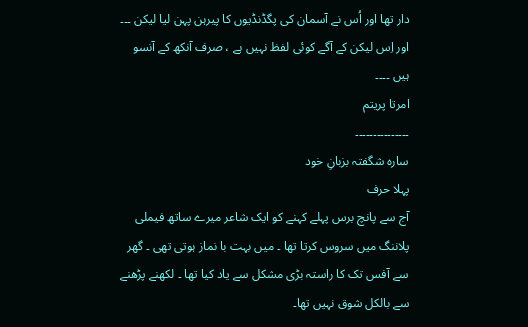دار تھا اور اُس نے آسمان کی پگڈنڈیوں کا پیرہن پہن لیا لیکن ۔۔۔ اور اِس لیکن کے آگے کوئی لفظ نہیں ہے ، صرف آنکھ کے آنسو ہیں ۔۔۔۔
امرتا پریتم
۔۔۔۔۔۔۔۔۔۔۔۔۔۔۔
سارہ شگفتہ بزبانِ خود
پہلا حرف
آج سے پانچ برس پہلے کہنے کو ایک شاعر میرے ساتھ فیملی پلاننگ میں سروس کرتا تھا ۔ میں بہت با نماز ہوتی تھی ۔ گھر سے آفس تک کا راستہ بڑی مشکل سے یاد کیا تھا ۔ لکھنے پڑھنے سے بالکل شوق نہیں تھا۔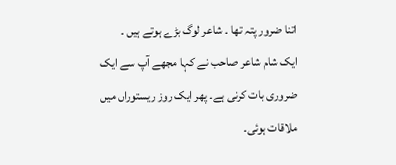اتنا ضرور پتہ تھا ۔ شاعر لوگ بڑے ہوتے ہیں ۔
ایک شام شاعر صاحب نے کہا مجھے آپ سے ایک ضروری بات کرنی ہے۔ پھر ایک روز ریستوراں میں ملاقات ہوئی۔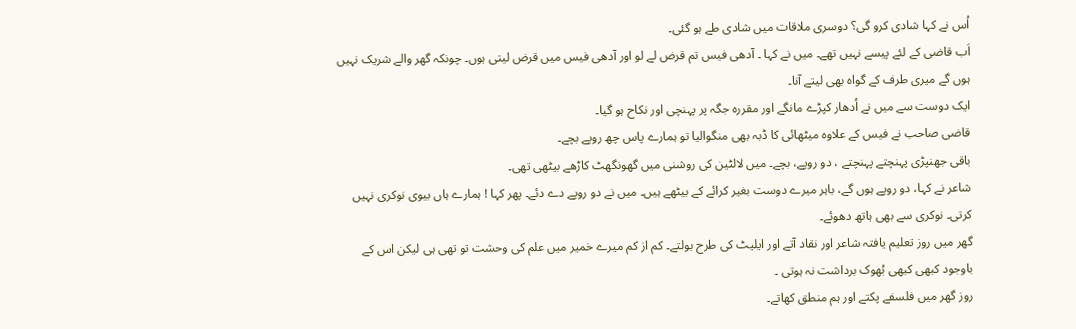اُس نے کہا شادی کرو گی؟ دوسری ملاقات میں شادی طے ہو گئی۔
اَب قاضی کے لئے پیسے نہیں تھے۔ میں نے کہا ۔ آدھی فیس تم قرض لے لو اور آدھی فیس میں قرض لیتی ہوں۔ چونکہ گھر والے شریک نہیں ہوں گے میری طرف کے گواہ بھی لیتے آنا۔
ایک دوست سے میں نے اُدھار کپڑے مانگے اور مقررہ جگہ پر پہنچی اور نکاح ہو گیا۔
قاضی صاحب نے فیس کے علاوہ میٹھائی کا ڈبہ بھی منگوالیا تو ہمارے پاس چھ روپے بچے۔
باقی جھنپڑی پہنچتے پہنچتے ، دو روپے، بچے۔ میں لالٹین کی روشنی میں گھونگھٹ کاڑھے بیٹھی تھی۔
شاعر نے کہا، دو روپے ہوں گے، باہر میرے دوست بغیر کرائے کے بیٹھے ہیں۔ میں نے دو روپے دے دئے۔ پھر کہا ! ہمارے ہاں بیوی نوکری نہیں کرتی۔ نوکری سے بھی ہاتھ دھوئے۔
گھر میں روز تعلیم یافتہ شاعر اور نقاد آتے اور ایلیٹ کی طرح بولتے۔ کم از کم میرے خمیر میں علم کی وحشت تو تھی ہی لیکن اس کے باوجود کبھی کبھی بُھوک برداشت نہ ہوتی ۔
روز گھر میں فلسفے پکتے اور ہم منطق کھاتے۔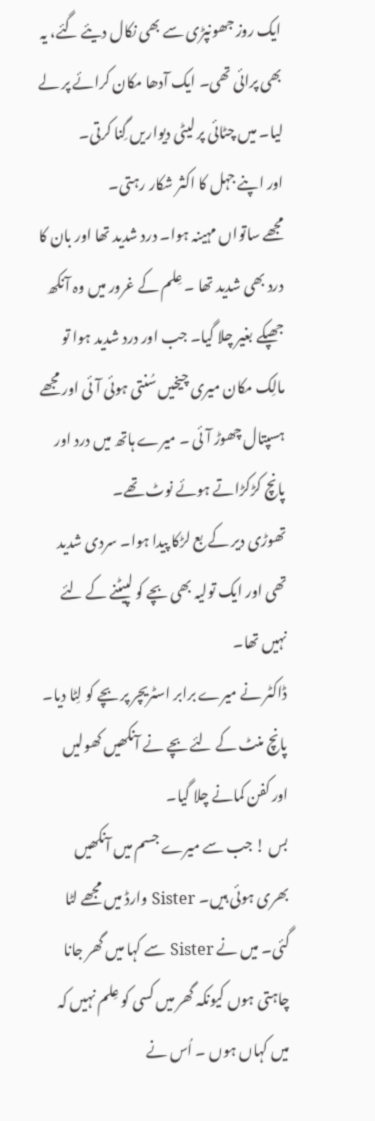ایک روز جھونپڑی سے بھی نکال دیئے گئے، یہ بھی پرائی تھی۔ ایک آدھا مکان کرائے پر لے لیا۔ میں چٹائی پر لیٹی دیواریں گِنا کرتی۔
اور اپنے جہل کا اکثر شکار رہتی۔
مجھے ساتواں مہینہ ہوا۔ درد شدید تھا اور بان کا درد بھی شدید تھا ۔ عِلم کے غرور میں وہ آنکھ جھپکے بغیر چلا گیا۔ جب اور درد شدید ہوا تو مالِک مکان میری چیخیں سُنتی ہوئی آئی اور مجھے ہسپتال چھوڑ آئی ۔ میرے ہاتھ میں درد اور پانچ کڑکڑاتے ہوئے نوٹ تھے۔
تھوڑی دیر کے بع لڑکا پیدا ہوا۔ سردی شدید تھی اور ایک تولیہ بھی بچے کو لپیٹنے کے لئے نہیں تھا۔
ڈاکٹر نے میرے برابر اسٹریچر پر بچے کو لِٹا دیا۔
پانچ منٹ کے لئے بچے نے آنکھیں کھولیں
اور کفن کمانے چلا گیا۔
بس ! جب سے میرے جسم میں آنکھیں بھری ہوئی ہیں۔ Sister وارڈ میں مجھے لٹا گئی۔ میں نے Sister سے کہا میں گھر جانا چاہتی ہوں کیونکہ گھر میں کسی کو عِلم نہیں کہ میں کہاں ہوں ۔ اُس نے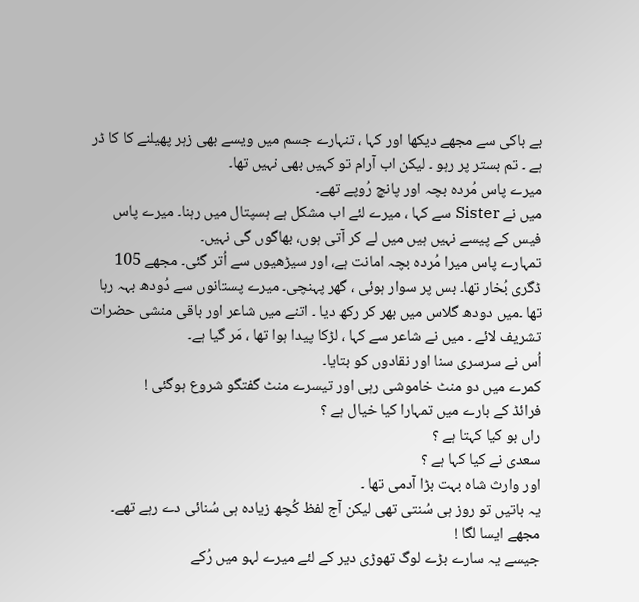بے باکی سے مجھے دیکھا اور کہا ، تنہارے جسم میں ویسے بھی زہر پھیلنے کا کا ڈر ہے ۔ تم بستر پر رہو ۔ لیکن اب آرام تو کہیں بھی نہیں تھا۔
میرے پاس مُردہ بچہ اور پانچ رُوپے تھے۔
میں نے Sister سے کہا ، میرے لئے اب مشکل ہے ہسپتال میں رہنا۔ میرے پاس فیس کے پیسے نہیں ہیں میں لے کر آتی ہوں، بھاگوں گی نہیں۔
تمہارے پاس میرا مُردہ بچہ امانت ہے، اور سیڑھیوں سے اُتر گئی۔ مجھے 105 ڈگری بُخار تھا۔ بس پر سوار ہوئی ، گھر پہنچی۔ میرے پستانوں سے دُودھ بہہ رہا تھا ۔میں دودھ گلاس میں بھر کر رکھ دیا ۔ اتنے میں شاعر اور باقی منشی حضرات تشریف لائے ۔ میں نے شاعر سے کہا ، لڑکا پیدا ہوا تھا ، مَر گیا ہے۔
اُس نے سرسری سنا اور نقادوں کو بتایا۔
کمرے میں دو منٹ خاموشی رہی اور تیسرے منٹ گفتگو شروع ہوگئی !
فرائڈ کے بارے میں تمہارا کیا خیال ہے ؟
راں بو کیا کہتا ہے ؟
سعدی نے کیا کہا ہے ؟
اور وارث شاہ بہت بڑا آدمی تھا ۔
یہ باتیں تو روز ہی سُنتی تھی لیکن آج لفظ کُچھ زیادہ ہی سُنائی دے رہے تھے۔ مجھے ایسا لگا !
جیسے یہ سارے بڑے لوگ تھوڑی دیر کے لئے میرے لہو میں رُکے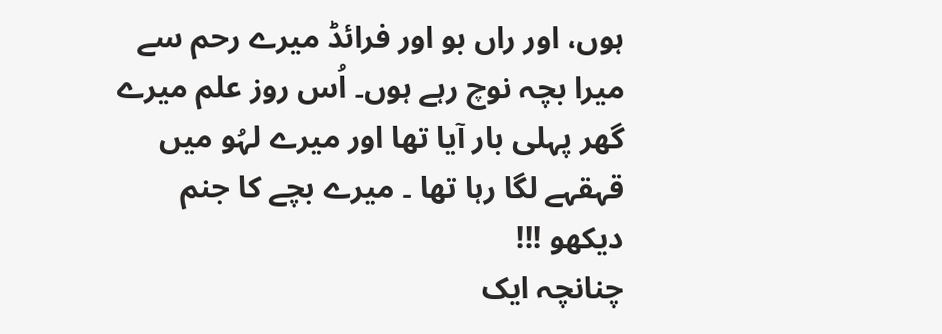ہوں، اور راں بو اور فرائڈ میرے رحم سے میرا بچہ نوچ رہے ہوں۔ اُس روز علم میرے گھر پہلی بار آیا تھا اور میرے لہُو میں قہقہے لگا رہا تھا ۔ میرے بچے کا جنم دیکھو !!!
چنانچہ ایک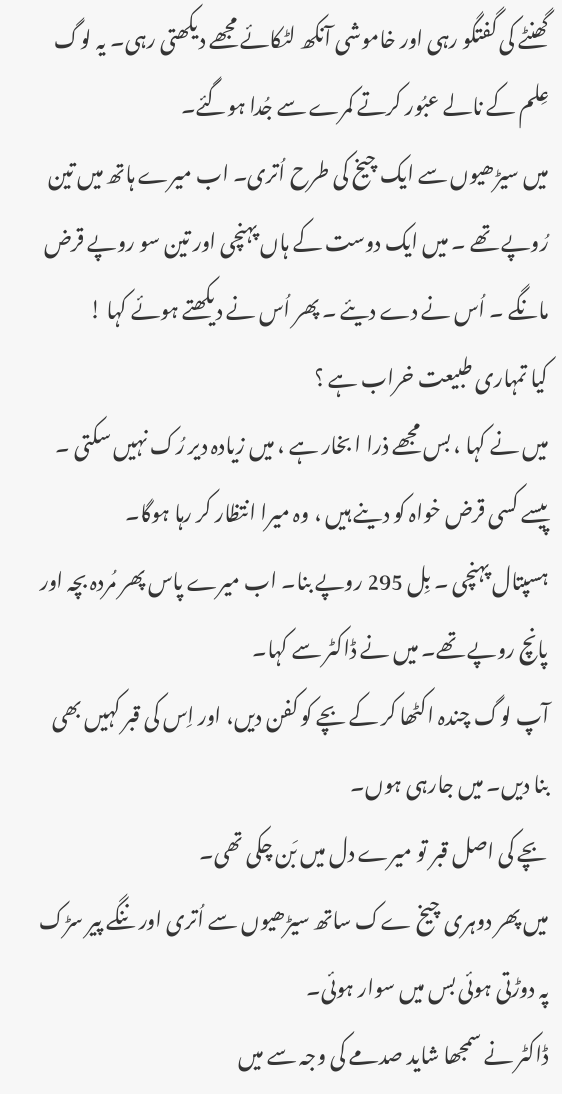گھنٹے کی گفتگو رہی اور خاموشی آنکھ لٹکائے مجھے دیکھتی رہی۔ یہ لوگ عِلم کے نالے عبُور کرتے کمرے سے جُدا ہوگئے۔
میں سیڑھیوں سے ایک چیخ کی طرح اُتری۔ اب میرے ہاتھ میں تین رُوپے تھے ۔ میں ایک دوست کے ہاں پہنچی اور تین سو روپے قرض مانگے ۔ اُس نے دے دیئے ۔ پھر اُس نے دیکھتے ہوئے کہا !
کیا تمہاری طبیعت خراب ہے ؟
میں نے کہا ، بس مجھے ذرا ا بخار ہے ، میں زیادہ دیر رُک نہیں سکتی ۔ پیسے کسی قرض خواہ کو دینے ہیں ، وہ میرا انتظار کر رہا ہوگا۔
ہسپتال پہنچی ۔ بِل 295 روپے بنا۔ اب میرے پاس پھر مُردہ بچہ اور پانچ روپے تھے۔ میں نے ڈاکٹر سے کہا۔
آپ لوگ چندہ اکٹھا کر کے بچے کو کفن دیں، اور اِس کی قبر کہیں بھی بنا دیں۔ میں جارہی ہوں۔
بچے کی اصل قبر تو میرے دل میں بَن چکی تھی۔
میں پھر دوہری چیخ ےک ساتھ سیڑھیوں سے اُتری اور ننگے پیر سڑک پہ دوڑتی ہوئی بس میں سوار ہوئی۔
ڈاکٹر نے سمجھا شاید صدمے کی وجہ سے میں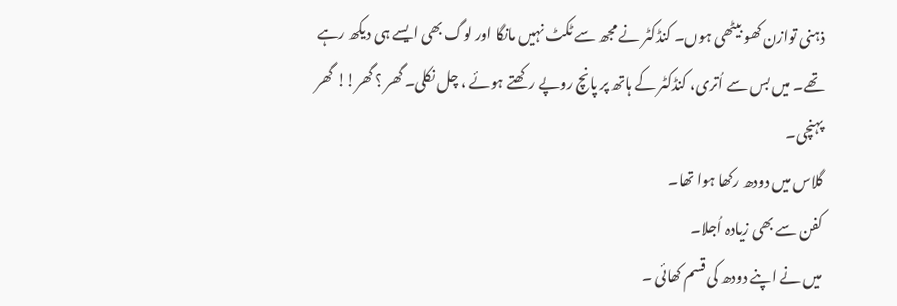ذہنی توازن کھو بیٹھی ہوں۔ کنڈکٹر نے مجھ سے ٹکٹ نہیں مانگا اور لوگ بھی ایسے ہی دیکھ رہے تھے۔ میں بس سے اُتری، کنڈکٹر کے ہاتھ پر پانچ روپے رکھتے ہوئے ، چل نکلی۔ گھر ؟ گھر!! گھر پہنچی۔
گلاس میں دودھ رکھا ہوا تھا۔
کفن سے بھی زیادہ اُجلا۔
میں نے اپنے دودھ کی قسم کھائی ۔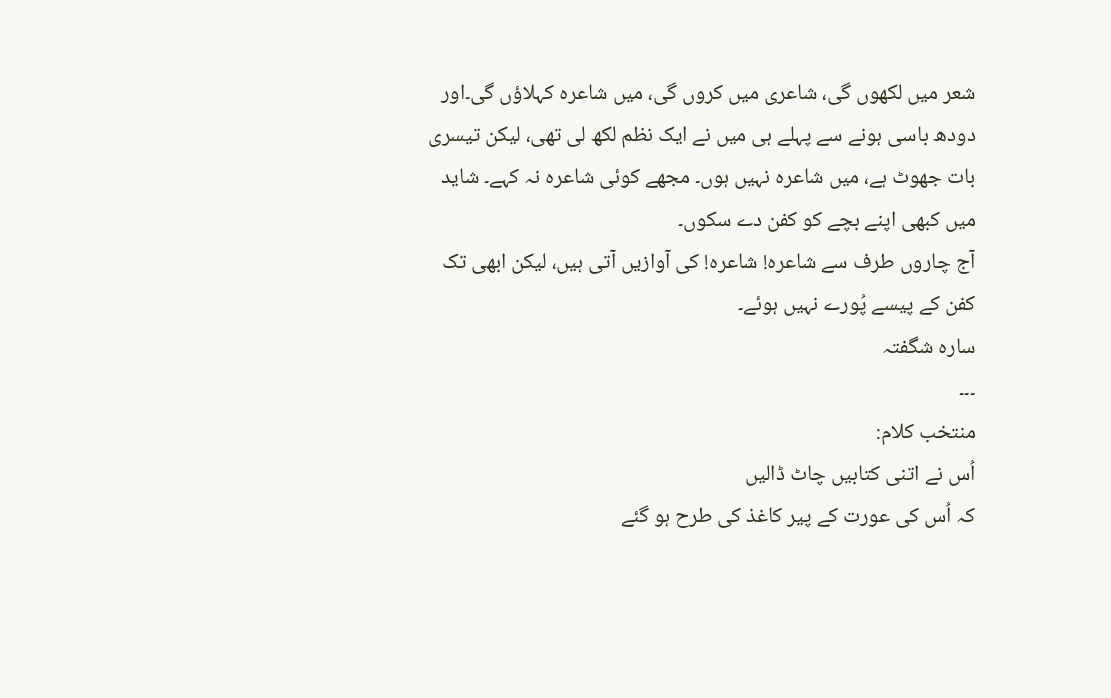شعر میں لکھوں گی، شاعری میں کروں گی، میں شاعرہ کہلاؤں گی۔اور دودھ باسی ہونے سے پہلے ہی میں نے ایک نظم لکھ لی تھی، لیکن تیسری بات جھوٹ ہے، میں شاعرہ نہیں ہوں۔ مجھے کوئی شاعرہ نہ کہے۔ شاید میں کبھی اپنے بچے کو کفن دے سکوں۔
آج چاروں طرف سے شاعرہ! شاعرہ! کی آوازیں آتی ہیں، لیکن ابھی تک کفن کے پیسے پُورے نہیں ہوئے۔
سارہ شگفتہ
۔۔۔
منتخب کلام:
اُس نے اتنی کتابیں چاٹ ڈالیں
کہ اُس کی عورت کے پیر کاغذ کی طرح ہو گئے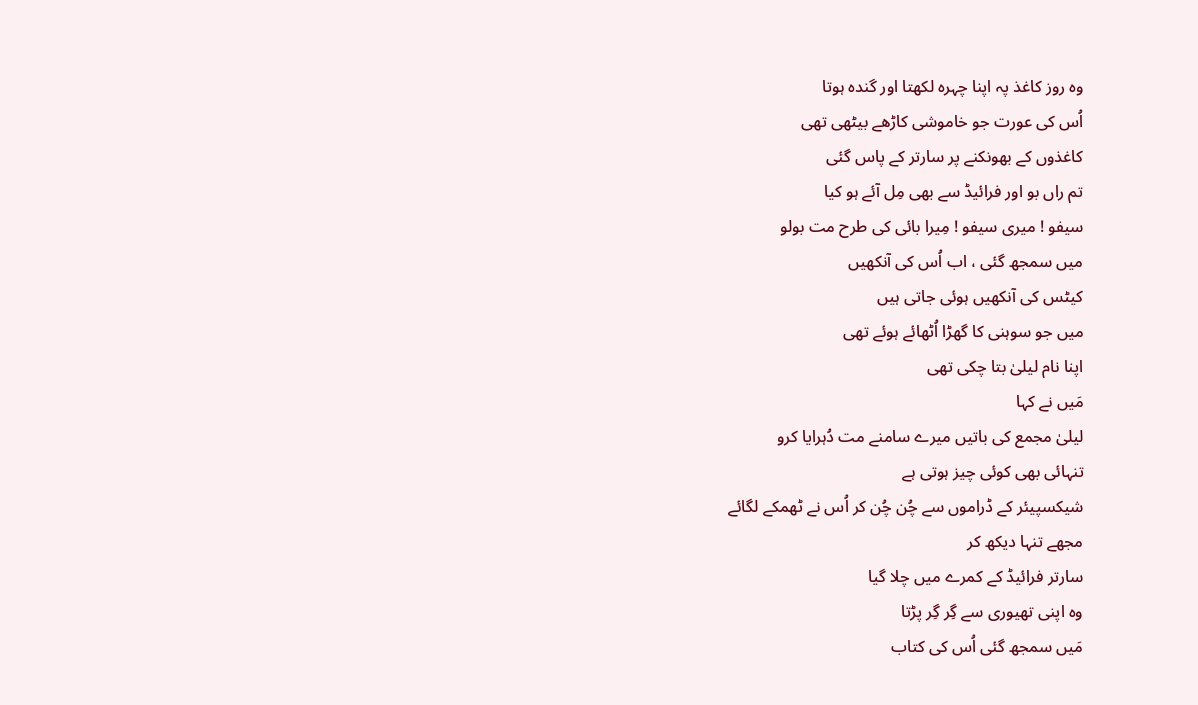وہ روز کاغذ پہ اپنا چہرہ لکھتا اور گندہ ہوتا
اُس کی عورت جو خاموشی کاڑھے بیٹھی تھی
کاغذوں کے بھونکنے پر سارتر کے پاس گئی
تم راں بو اور فرائیڈ سے بھی مِل آئے ہو کیا
سیفو ! میری سیفو ! مِیرا بائی کی طرح مت بولو
میں سمجھ گئی ، اب اُس کی آنکھیں
کیٹس کی آنکھیں ہوئی جاتی ہیں
میں جو سوہنی کا گھڑا اُٹھائے ہوئے تھی
اپنا نام لیلیٰ بتا چکی تھی
مَیں نے کہا
لیلیٰ مجمع کی باتیں میرے سامنے مت دُہرایا کرو
تنہائی بھی کوئی چیز ہوتی ہے
شیکسپیئر کے ڈراموں سے چُن چُن کر اُس نے ٹھمکے لگائے
مجھے تنہا دیکھ کر
سارتر فرائیڈ کے کمرے میں چلا گیا
وہ اپنی تھیوری سے گِر گِر پڑتا
مَیں سمجھ گئی اُس کی کتاب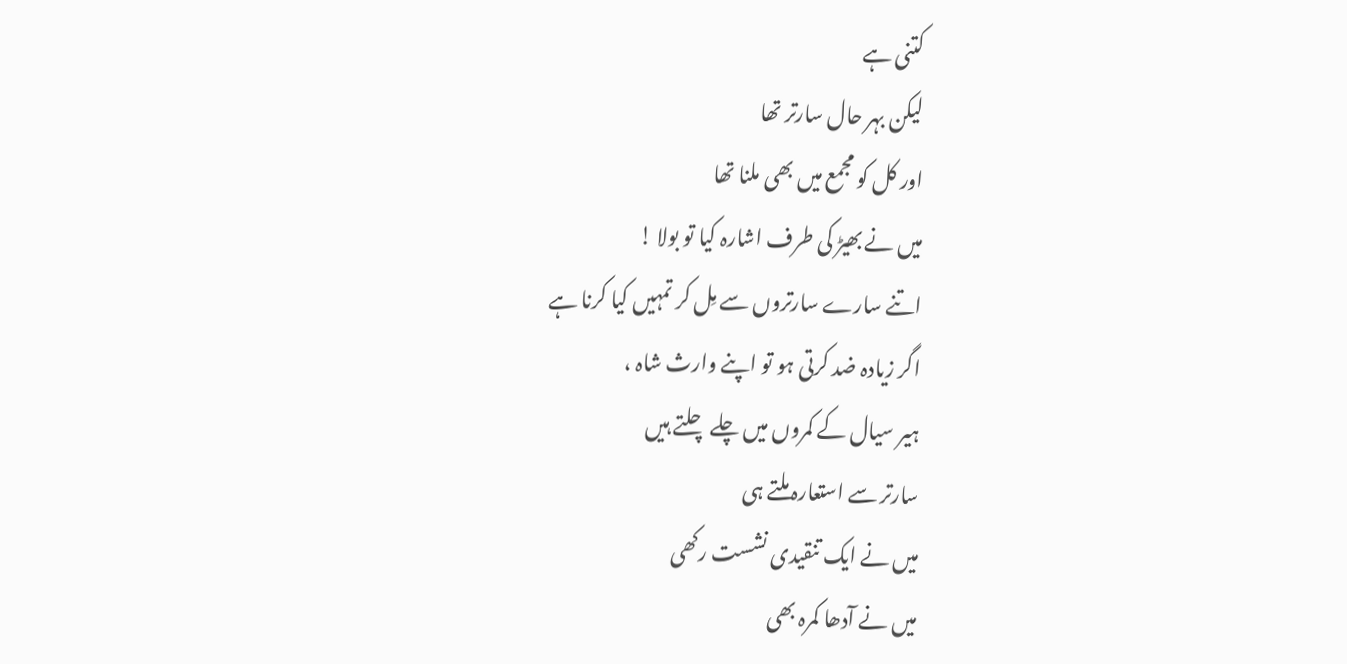کتنی ہے
لیکن بہر حال سارتر تھا
اور کل کو مجمع میں بھی ملنا تھا
میں نے بھیڑ کی طرف اشارہ کیا تو بولا !
اتنے سارے سارتروں سے مِل کر تمہیں کیا کرنا ہے
اگر زیادہ ضد کرتی ہو تو اپنے وارث شاہ ،
ہیر سیال کے کمروں میں چلے چلتے ہیں
سارتر سے استعارہ ملتے ہی
میں نے ایک تنقیدی نشست رکھی
میں نے آدھا کمرہ بھی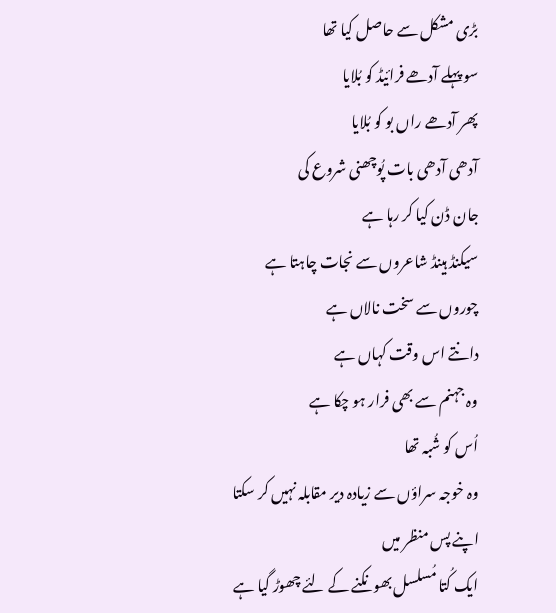بڑی مشکل سے حاصل کیا تھا
سو پہلے آدھے فرائیڈ کو بُلایا
پھر آدھے راں بو کو بُلایا
آدھی آدھی بات پُوچھنی شروع کی
جان ڈن کیا کر رہا ہے
سیکنڈ ہینڈ شاعروں سے نجات چاہتا ہے
چوروں سے سخت نالاں ہے
دانتے اس وقت کہاں ہے
وہ جہنم سے بھی فرار ہو چکا ہے
اُس کو شُبہ تھا
وہ خوجہ سراؤں سے زیادہ دیر مقابلہ نہیں کر سکتا
اپنے پس منظر میں
ایک کُتا مُسلسل بھونکنے کے لئے چھوڑ گیا ہے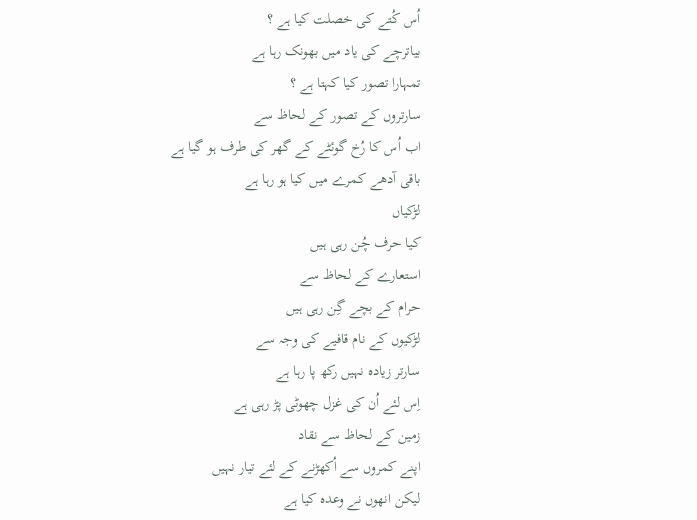اُس کُتے کی خصلت کیا ہے ؟
بیاترچے کی یاد میں بھونک رہا ہے
تمہارا تصور کیا کہتا ہے ؟
سارتروں کے تصور کے لحاظ سے
اب اُس کا رُخ گوئٹے کے گھر کی طرف ہو گیا ہے
باقی آدھے کمرے میں کیا ہو رہا ہے
لڑکیاں
کیا حرف چُن رہی ہیں
استعارے کے لحاظ سے
حرام کے بچے گِن رہی ہیں
لڑکیوں کے نام قافیے کی وجہ سے
سارتر زیادہ نہیں رکھ پا رہا ہے
اِس لئے اُن کی غزل چھوٹی پڑ رہی ہے
زمین کے لحاظ سے نقاد
اپنے کمروں سے اُکھڑنے کے لئے تیار نہیں
لیکن انھوں نے وعدہ کیا ہے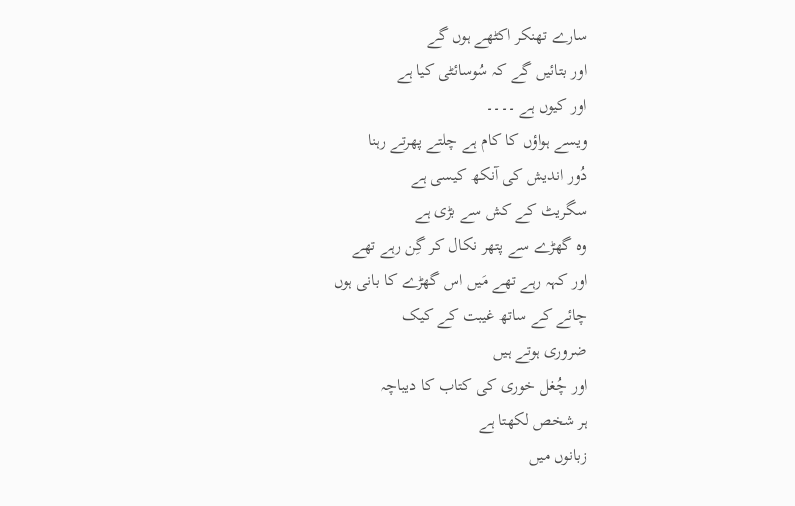سارے تھنکر اکٹھے ہوں گے
اور بتائیں گے کہ سُوسائٹی کیا ہے
اور کیوں ہے ۔۔۔۔
ویسے ہواؤں کا کام ہے چلتے پھرتے رہنا
دُور اندیش کی آنکھ کیسی ہے
سگریٹ کے کش سے بڑی ہے
وہ گھڑے سے پتھر نکال کر گِن رہے تھے
اور کہہ رہے تھے مَیں اس گھڑے کا بانی ہوں
چائے کے ساتھ غیبت کے کیک
ضروری ہوتے ہیں
اور چُغل خوری کی کتاب کا دیباچہ
ہر شخص لکھتا ہے
زبانوں میں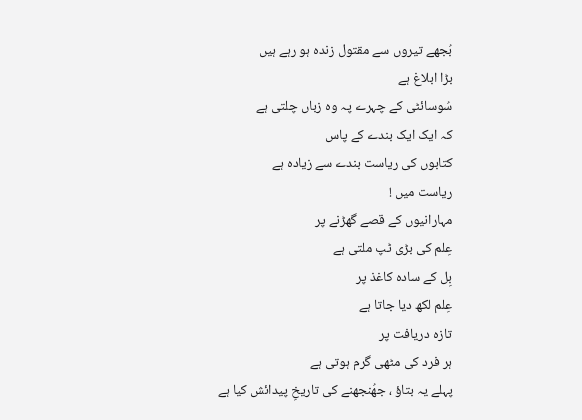بُجھے تیروں سے مقتول زندہ ہو رہے ہیں
بڑا ابلاغ ہے
سُوسائٹی کے چہرے پہ وہ زباں چلتی ہے
کہ ایک ایک بندے کے پاس
کتابوں کی ریاست بندے سے زیادہ ہے
ریاست میں !
مہارانیوں کے قصے گھڑنے پر
عِلم کی بڑی ٹپ ملتی ہے
بِل کے سادہ کاغذ پر
عِلم لکھ دیا جاتا ہے
تازہ دریافت پر
ہر فرد کی مٹھی گرم ہوتی ہے
پہلے یہ بتاؤ ، جھُنجھنے کی تاریخِ پیدائش کیا ہے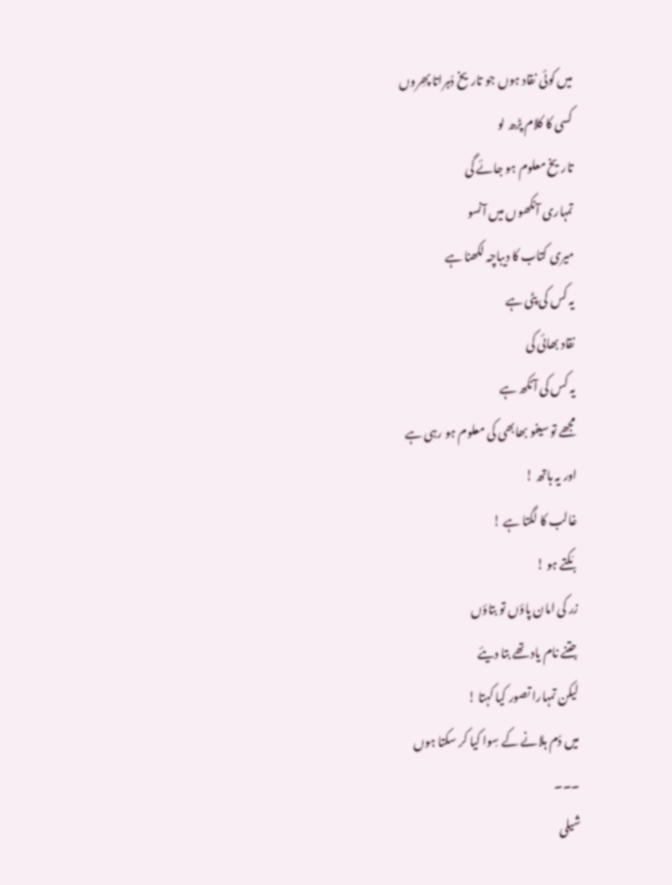میں کوئی نقاد ہوں جو تاریخ دُہراتا پھِروں
کسی کا کلام پڑھ لو
تاریخ معلوم ہو جائے گی
تمہاری آنکھوں میں آنسو
میری کتاب کا دیباچہ لکھنا ہے
یہ کس کی پٹی ہے
نقاد بھائی کی
یہ کس کی آنکھ ہے
مجھے تو سیفو بھابھی کی معلوم ہو رہی ہے
اور یہ ہاتھ !
غالب کا لگتا ہے !
بَکتے ہو !
زر کی امان پاؤں تو بتاؤں
جتنے نام یاد تھے بتا دیئے
لیکن تمہارا تصور کیا کہتا !
میں دُم ہلانے کے سِوا کیا کر سکتا ہوں
۔۔۔
شیلی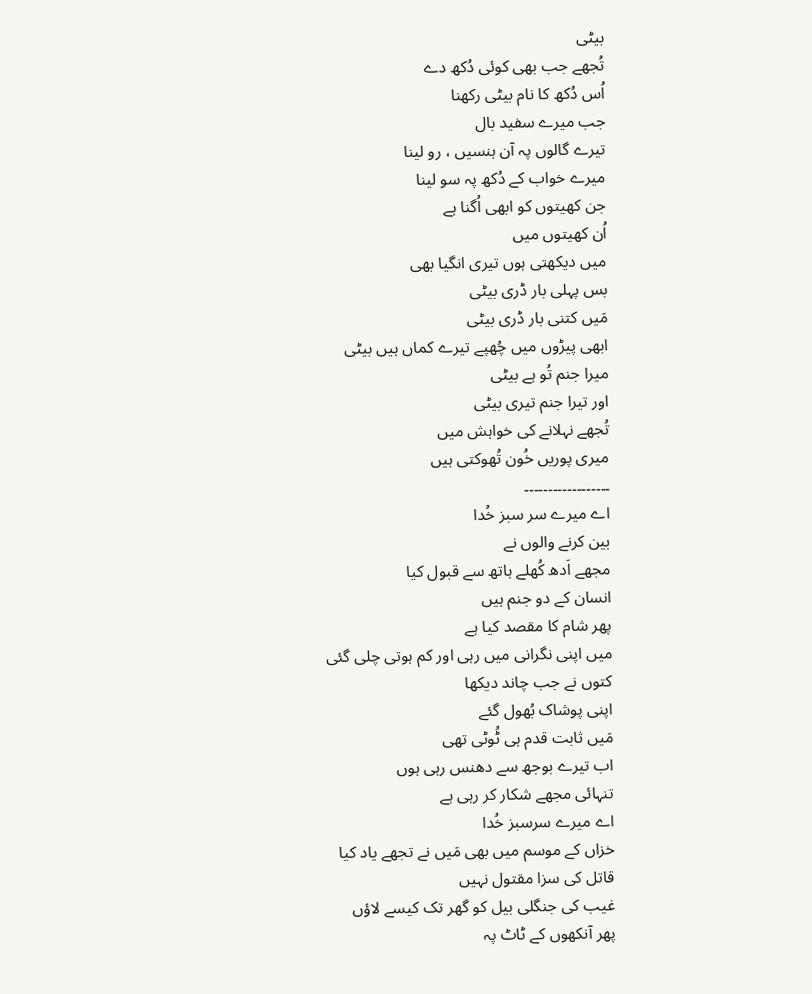بیٹی
تُجھے جب بھی کوئی دُکھ دے
اُس دُکھ کا نام بیٹی رکھنا
جب میرے سفید بال
تیرے گالوں پہ آن ہنسیں ، رو لینا
میرے خواب کے دُکھ پہ سو لینا
جن کھیتوں کو ابھی اُگنا ہے
اُن کھیتوں میں
میں دیکھتی ہوں تیری انگیا بھی
بس پہلی بار ڈری بیٹی
مَیں کتنی بار ڈری بیٹی
ابھی پیڑوں میں چُھپے تیرے کماں ہیں بیٹی
میرا جنم تُو ہے بیٹی
اور تیرا جنم تیری بیٹی
تُجھے نہلانے کی خواہش میں
میری پوریں خُون تُھوکتی ہیں
۔۔۔۔۔۔۔۔۔۔۔۔۔۔۔۔۔۔
اے میرے سر سبز خُدا
بین کرنے والوں نے
مجھے اَدھ کُھلے ہاتھ سے قبول کیا
انسان کے دو جنم ہیں
پھر شام کا مقصد کیا ہے
میں اپنی نگرانی میں رہی اور کم ہوتی چلی گئی
کتوں نے جب چاند دیکھا
اپنی پوشاک بُھول گئے
مَیں ثابت قدم ہی ٹُوٹی تھی
اب تیرے بوجھ سے دھنس رہی ہوں
تنہائی مجھے شکار کر رہی ہے
اے میرے سرسبز خُدا
خزاں کے موسم میں بھی مَیں نے تجھے یاد کیا
قاتل کی سزا مقتول نہیں
غیب کی جنگلی بیل کو گھر تک کیسے لاؤں
پھر آنکھوں کے ٹاٹ پہ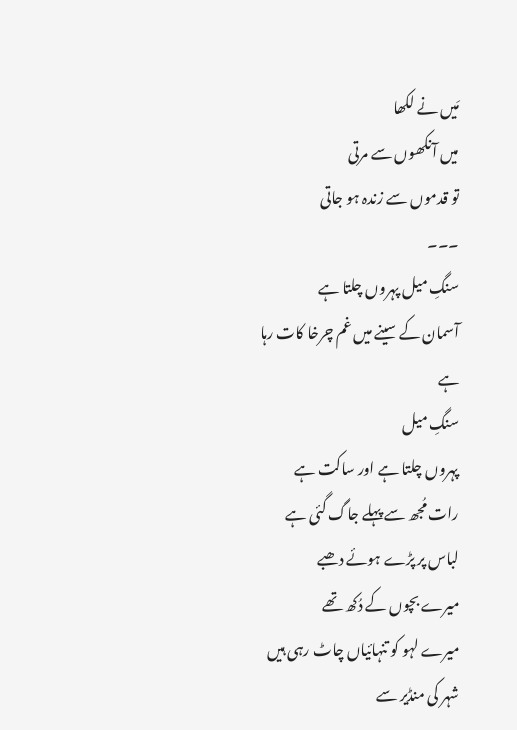مَیں نے لکھا
میں آنکھوں سے مرتی
تو قدموں سے زندہ ہو جاتی
۔۔۔
سنگِ میل پہروں چلتا ہے
آسمان کے سینے میں غم چرخا کات رہا ہے
سنگِ میل
پہروں چلتا ہے اور ساکت ہے
رات مُجھ سے پہلے جاگ گئی ہے
لباس پر پڑے ہوئے دھبے
میرے بچوں کے دُکھ تھے
میرے لہو کو تنہائیاں چاٹ رہی ہیں
شہر کی منڈیر سے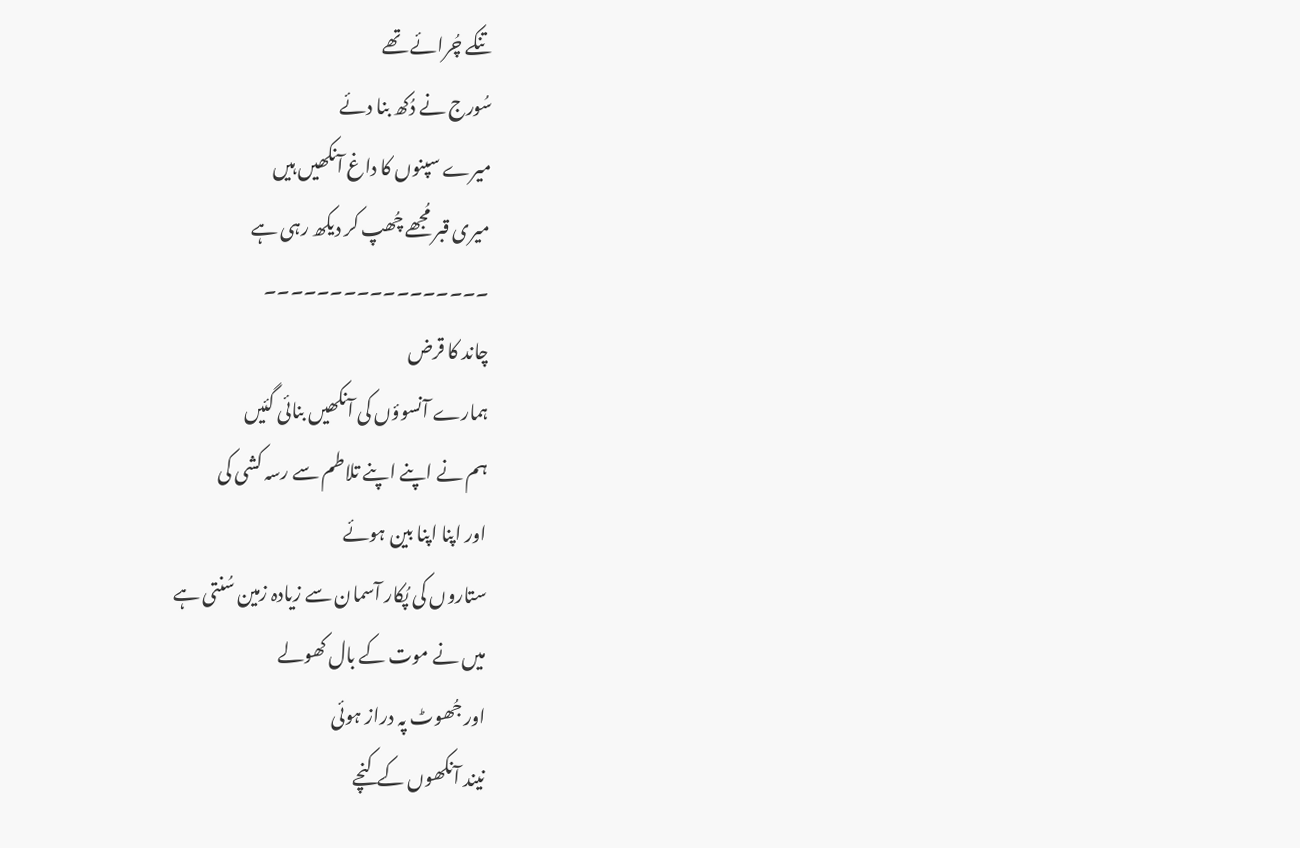تنکے چُرائے تھے
سُورج نے دُکھ بنا دئے
میرے سپنوں کا داغ آنکھیں ہیں
میری قبر مُجھے چُھپ کر دیکھ رہی ہے
۔۔۔۔۔۔۔۔۔۔۔۔۔۔۔۔۔
چاند کا قرض
ہمارے آنسوؤں کی آنکھیں بنائی گئیں
ہم نے اپنے اپنے تلاطم سے رسہ کشی کی
اور اپنا اپنا بین ہوئے
ستاروں کی پُکار آسمان سے زیادہ زمین سُنتی ہے
میں نے موت کے بال کھولے
اور جُھوٹ پہ دراز ہوئی
نیند آنکھوں کے کنچے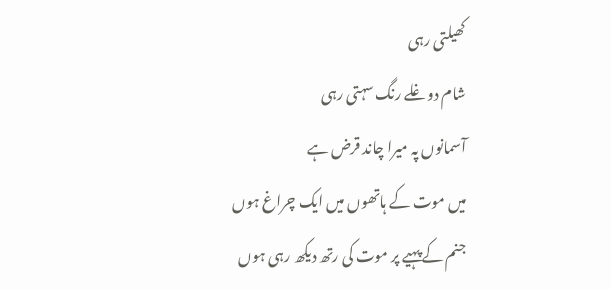کھیلتی رہی
شام دوغلے رنگ سہتی رہی
آسمانوں پہ میرا چاند قرض ہے
میں موت کے ہاتھوں میں ایک چراغ ہوں
جنم کے پہیے پر موت کی رتھ دیکھ رہی ہوں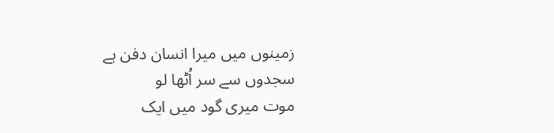زمینوں میں میرا انسان دفن ہے
سجدوں سے سر اُٹھا لو
موت میری گود میں ایک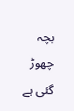بچہ چھوڑ گئی ہے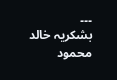۔۔۔
بشکریہ خالد محمود